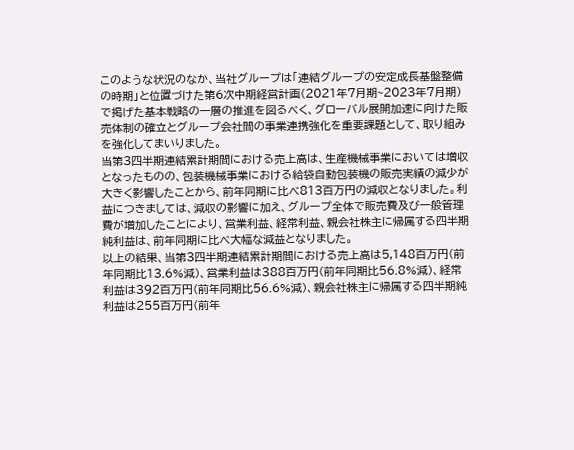このような状況のなか、当社グループは「連結グループの安定成長基盤整備の時期」と位置づけた第6次中期経営計画(2021年7月期~2023年7月期)で掲げた基本戦略の一層の推進を図るべく、グローバル展開加速に向けた販売体制の確立とグループ会社間の事業連携強化を重要課題として、取り組みを強化してまいりました。
当第3四半期連結累計期間における売上高は、生産機械事業においては増収となったものの、包装機械事業における給袋自動包装機の販売実績の減少が大きく影響したことから、前年同期に比べ813百万円の減収となりました。利益につきましては、減収の影響に加え、グループ全体で販売費及び一般管理費が増加したことにより、営業利益、経常利益、親会社株主に帰属する四半期純利益は、前年同期に比べ大幅な減益となりました。
以上の結果、当第3四半期連結累計期間における売上高は5,148百万円(前年同期比13.6%減)、営業利益は388百万円(前年同期比56.8%減)、経常利益は392百万円(前年同期比56.6%減)、親会社株主に帰属する四半期純利益は255百万円(前年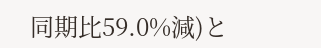同期比59.0%減)と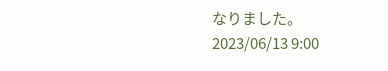なりました。
2023/06/13 9:00